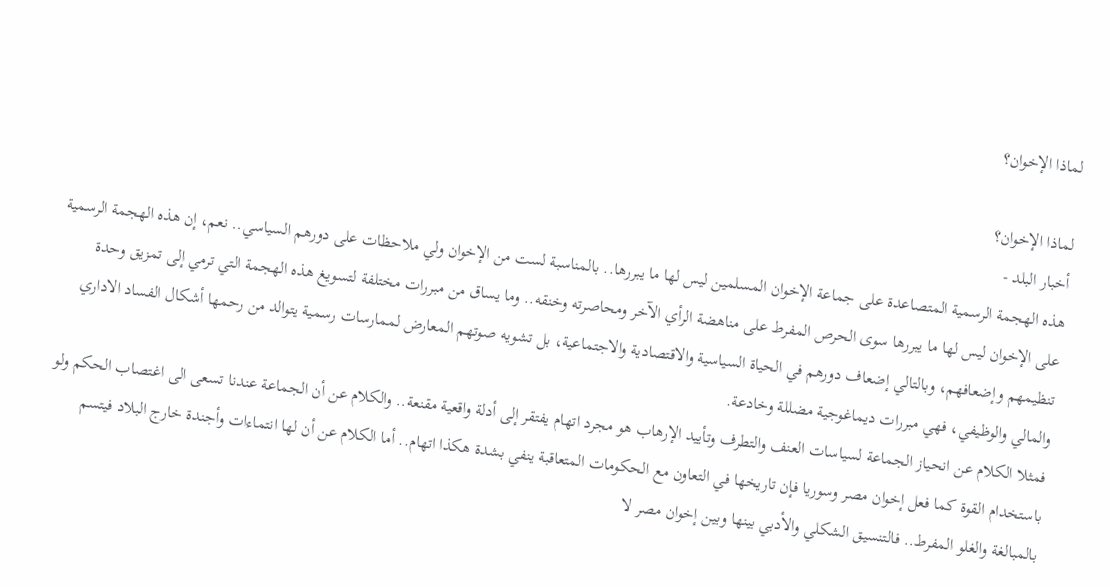لماذا الإخوان؟

لماذا الإخوان؟
أخبار البلد -
هذه الهجمة الرسمية المتصاعدة على جماعة الإخوان المسلمين ليس لها ما يبررها.. بالمناسبة لست من الإخوان ولي ملاحظات على دورهم السياسي.. نعم، إن هذه الهجمة الرسمية على الإخوان ليس لها ما يبررها سوى الحرص المفرط على مناهضة الرأي الآخر ومحاصرته وخنقه.. وما يساق من مبررات مختلفة لتسويغ هذه الهجمة التي ترمي إلى تمزيق وحدة تنظيمهم وإضعافهم، وبالتالي إضعاف دورهم في الحياة السياسية والاقتصادية والاجتماعية، بل تشويه صوتهم المعارض لممارسات رسمية يتوالد من رحمها أشكال الفساد الاداري والمالي والوظيفي، فهي مبررات ديماغوجية مضللة وخادعة.
فمثلا الكلام عن انحياز الجماعة لسياسات العنف والتطرف وتأييد الإرهاب هو مجرد اتهام يفتقر إلى أدلة واقعية مقنعة.. والكلام عن أن الجماعة عندنا تسعى الى اغتصاب الحكم ولو باستخدام القوة كما فعل إخوان مصر وسوريا فإن تاريخها في التعاون مع الحكومات المتعاقبة ينفي بشدة هكذا اتهام.. أما الكلام عن أن لها انتماءات وأجندة خارج البلاد فيتسم بالمبالغة والغلو المفرط.. فالتنسيق الشكلي والأدبي بينها وبين إخوان مصر لا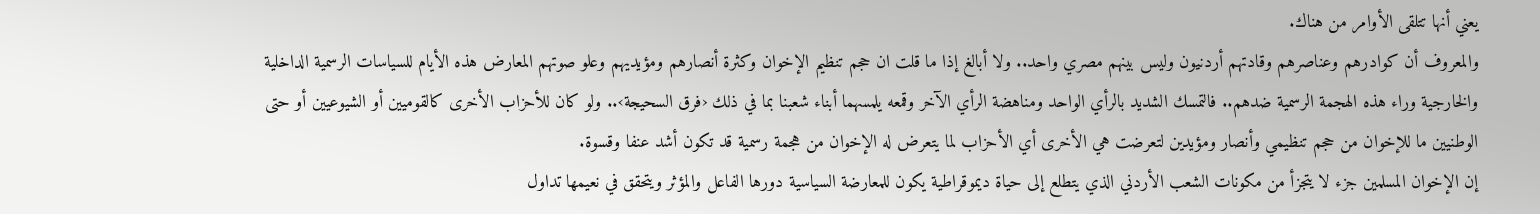يعني أنها تتلقى الأوامر من هناك.
والمعروف أن كوادرهم وعناصرهم وقادتهم أردنيون وليس بينهم مصري واحد.. ولا أبالغ إذا ما قلت ان حجم تنظيم الإخوان وكثرة أنصارهم ومؤيديهم وعلو صوتهم المعارض هذه الأيام للسياسات الرسمية الداخلية والخارجية وراء هذه الهجمة الرسمية ضدهم.. فالتمسك الشديد بالرأي الواحد ومناهضة الرأي الآخر وقمعه يلمسهما أبناء شعبنا بما في ذلك ‹فرق السحيجة›.. ولو كان للأحزاب الأخرى كالقوميين أو الشيوعيين أو حتى الوطنيين ما للإخوان من حجم تنظيمي وأنصار ومؤيدين لتعرضت هي الأخرى أي الأحزاب لما يتعرض له الإخوان من هجمة رسمية قد تكون أشد عنفا وقسوة.
إن الإخوان المسلمين جزء لا يتجزأ من مكونات الشعب الأردني الذي يتطلع إلى حياة ديموقراطية يكون للمعارضة السياسية دورها الفاعل والمؤثر ويتحقق في نعيمها تداول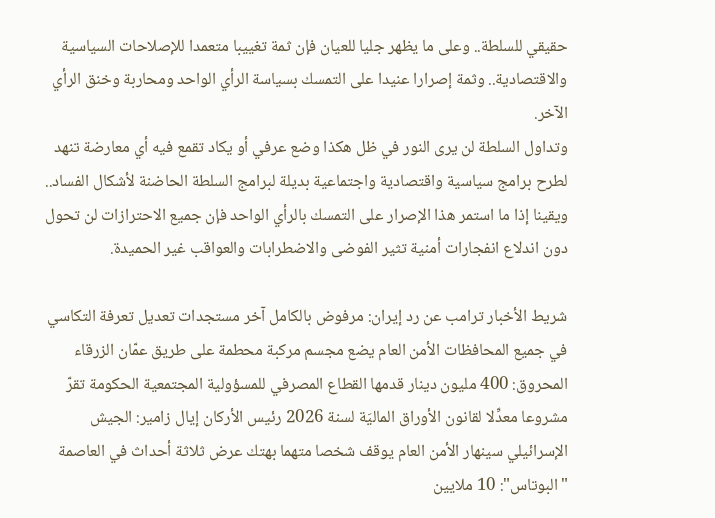حقيقي للسلطة.. وعلى ما يظهر جليا للعيان فإن ثمة تغييبا متعمدا للإصلاحات السياسية والاقتصادية.. وثمة إصرارا عنيدا على التمسك بسياسة الرأي الواحد ومحاربة وخنق الرأي الآخر.
وتداول السلطة لن يرى النور في ظل هكذا وضع عرفي أو يكاد تقمع فيه أي معارضة تنهد لطرح برامج سياسية واقتصادية واجتماعية بديلة لبرامج السلطة الحاضنة لأشكال الفساد.. ويقينا إذا ما استمر هذا الإصرار على التمسك بالرأي الواحد فإن جميع الاحترازات لن تحول دون اندلاع انفجارات أمنية تثير الفوضى والاضطرابات والعواقب غير الحميدة.

شريط الأخبار ترامب عن رد إيران: مرفوض بالكامل آخر مستجدات تعديل تعرفة التكاسي في جميع المحافظات الأمن العام يضع مجسم مركبة محطمة على طريق عمّان الزرقاء المحروق: 400 مليون دينار قدمها القطاع المصرفي للمسؤولية المجتمعية الحكومة تقرّ مشروعا معدِّلا لقانون الأوراق الماليَة لسنة 2026 رئيس الأركان إيال زامير: الجيش الإسرائيلي سينهار الأمن العام يوقف شخصا متهما بهتك عرض ثلاثة أحداث في العاصمة "البوتاس": 10 ملايين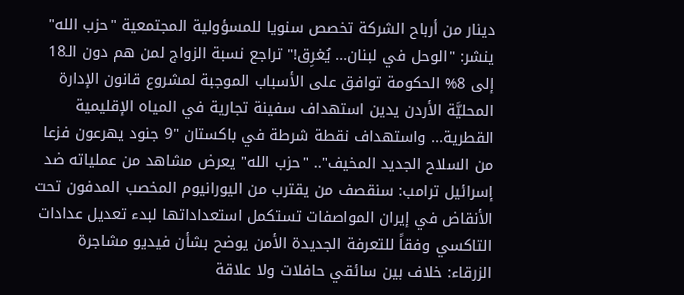دينار من أرباح الشركة تخصص سنويا للمسؤولية المجتمعية "حزب الله" ينشر: "الوحل في لبنان... يُغرِق!" تراجع نسبة الزواج لمن هم دون الـ18 إلى 8% الحكومة توافق على الأسباب الموجبة لمشروع قانون الإدارة المحليَّة الأردن يدين استهداف سفينة تجارية في المياه الإقليمية القطرية... واستهداف نقطة شرطة في باكستان "9 جنود يهرعون فزعا من السلاح الجديد المخيف".. "حزب الله" يعرض مشاهد من عملياته ضد إسرائيل ترامب: سنقصف من يقترب من اليورانيوم المخصب المدفون تحت الأنقاض في إيران المواصفات تستكمل استعداداتها لبدء تعديل عدادات التاكسي وفقاً للتعرفة الجديدة الأمن يوضح بشأن فيديو مشاجرة الزرقاء: خلاف بين سائقي حافلات ولا علاقة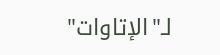لـ"الإتاوات"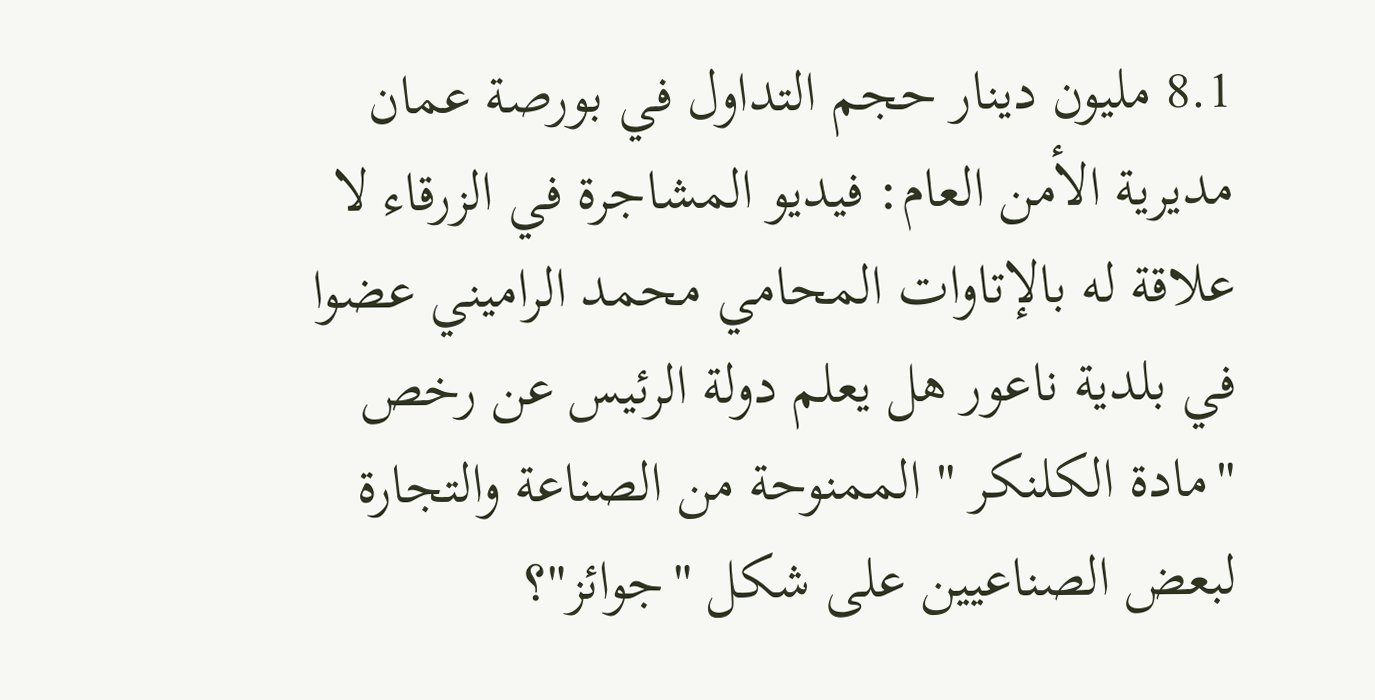8.1 مليون دينار حجم التداول في بورصة عمان مديرية الأمن العام: فيديو المشاجرة في الزرقاء لا علاقة له بالإتاوات المحامي محمد الراميني عضوا في بلدية ناعور هل يعلم دولة الرئيس عن رخص "مادة الكلنكر " الممنوحة من الصناعة والتجارة لبعض الصناعيين على شكل "جوائز"؟